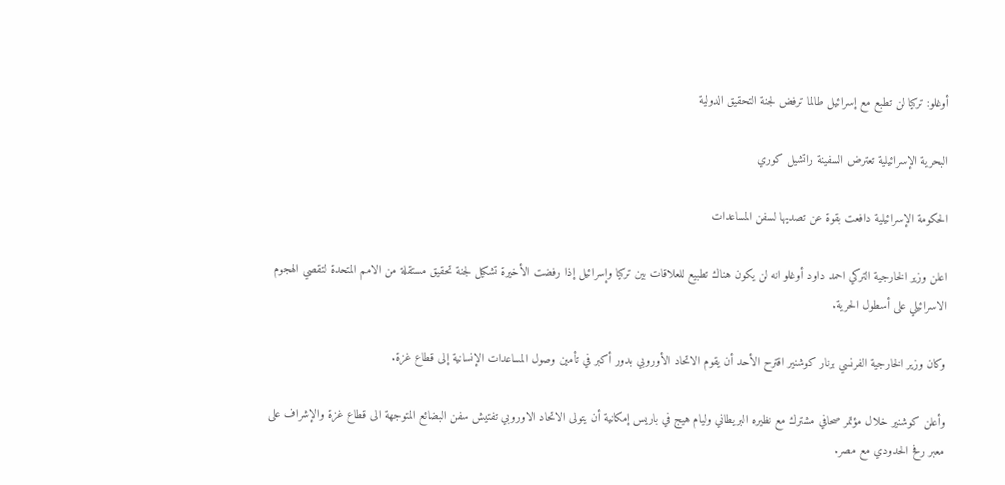أوغلو: تركيا لن تطبع مع إسرائيل طالما ترفض لجنة التحقيق الدولية

البحرية الإسرائيلية تعترض السفينة راتشيل كوري

الحكومة الإسرائيلية دافعت بقوة عن تصديها لسفن المساعدات

اعلن وزير الخارجية التركي احمد داود أوغلو انه لن يكون هناك تطبيع للعلاقات بين تركيا وإسرائيل إذا رفضت الأخيرة تشكيل لجنة تحقيق مستقلة من الامم المتحدة لتقصي الهجوم الاسرائيلي على أسطول الحرية.

وكان وزير الخارجية الفرنسي برنار كوشنير اقترح الأحد أن يقوم الاتحاد الأوروبي بدور أكبر في تأمين وصول المساعدات الإنسانية إلى قطاع غزة.

وأعلن كوشنير خلال مؤتمر صحافي مشترك مع نظيره البريطاني وليام هيج في باريس إمكانية أن يتولى الاتحاد الاوروبي تفتيش سفن البضائع المتوجهة الى قطاع غزة والإشراف على معبر رفح الحدودي مع مصر.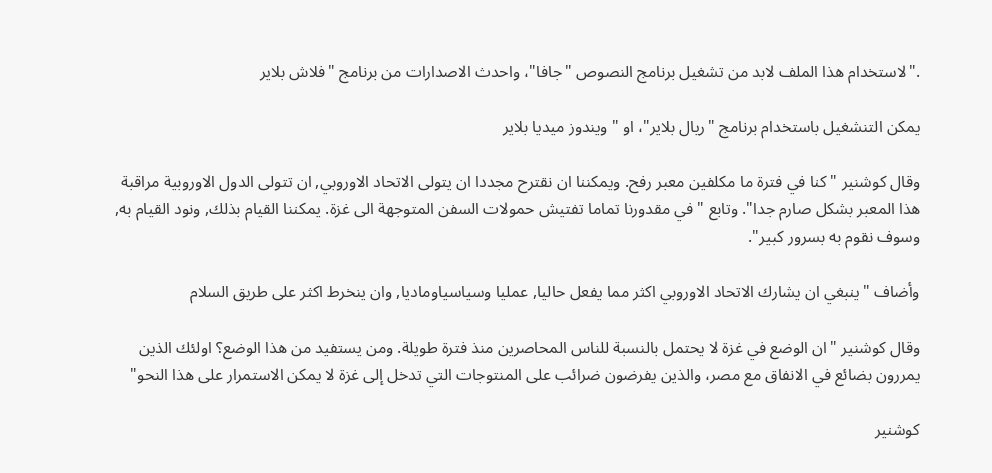."لاستخدام هذا الملف لابد من تشغيل برنامج النصوص "جافا"، واحدث الاصدارات من برنامج "فلاش بلاير

يمكن التنشغيل باستخدام برنامج "ريال بلاير"، او "ويندوز ميديا بلاير

وقال كوشنير "كنا في فترة ما مكلفين معبر رفح. ويمكننا ان نقترح مجددا ان يتولى الاتحاد الاوروبي, ان تتولى الدول الاوروبية مراقبة هذا المعبر بشكل صارم جدا". وتابع "في مقدورنا تماما تفتيش حمولات السفن المتوجهة الى غزة. يمكننا القيام بذلك, ونود القيام به, وسوف نقوم به بسرور كبير".

وأضاف "ينبغي ان يشارك الاتحاد الاوروبي اكثر مما يفعل حاليا, عمليا وسياسياوماديا, وان ينخرط اكثر على طريق السلام

وقال كوشنير "ان الوضع في غزة لا يحتمل بالنسبة للناس المحاصرين منذ فترة طويلة. ومن يستفيد من هذا الوضع؟ اولئك الذين يمررون بضائع في الانفاق مع مصر، والذين يفرضون ضرائب على المنتوجات التي تدخل إلى غزة لا يمكن الاستمرار على هذا النحو"

كوشنير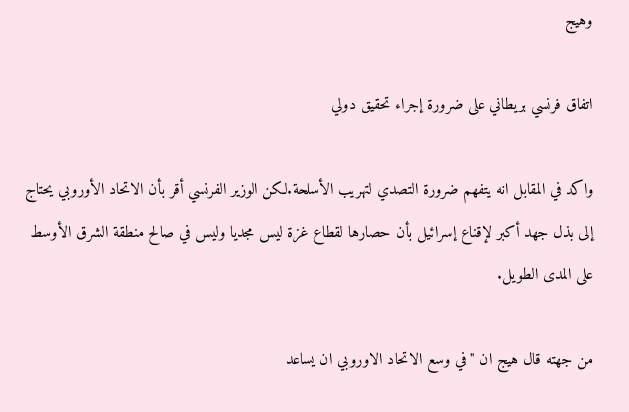وهيج

اتفاق فرنسي بريطاني على ضرورة إجراء تحقيق دولي

واكد في المقابل انه يتفهم ضرورة التصدي لتهريب الأسلحة.لكن الوزير الفرنسي أقر بأن الاتحاد الأوروبي يحتاج إلى بذل جهد أكبر لإقناع إسرائيل بأن حصارها لقطاع غزة ليس مجديا وليس في صالح منطقة الشرق الأوسط على المدى الطويل.

من جهته قال هيج ان "في وسع الاتحاد الاوروبي ان يساعد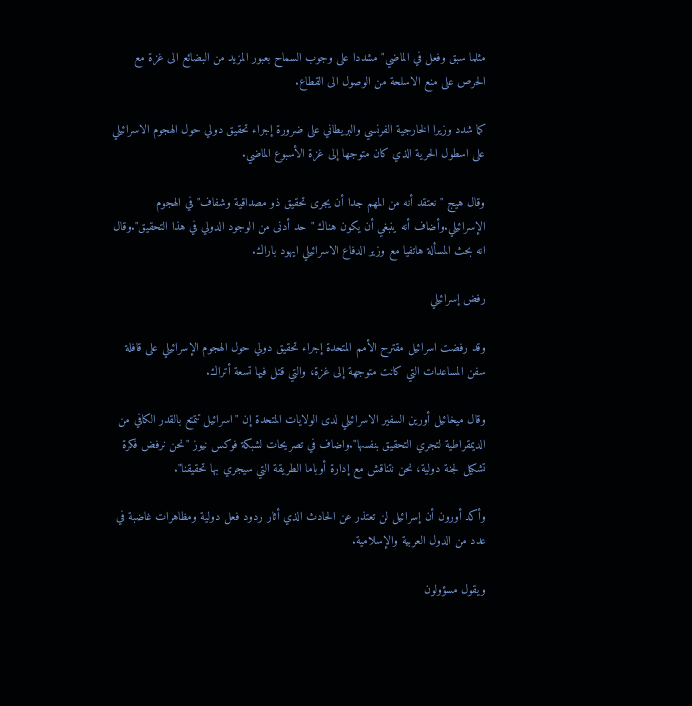مثلما سبق وفعل في الماضي" مشددا على وجوب السماح بعبور المزيد من البضائع الى غزة مع الحرص على منع الاسلحة من الوصول الى القطاع.

كما شدد وزيرا الخارجية الفرنسي والبريطاني على ضرورة إجراء تحقيق دولي حول الهجوم الاسرائيلي على اسطول الحرية الذي كان متوجها إلى غزة الأسبوع الماضي.

وقال هيج "نعتقد أنه من المهم جدا أن يجرى تحقيق ذو مصداقية وشفاف" في الهجوم الإسرائيلي.وأضاف أنه ينبغي أن يكون هناك "حد أدنى من الوجود الدولي في هذا التحقيق".وقال انه بحث المسألة هاتفيا مع وزير الدفاع الاسرائيلي ايهود باراك.

رفض إسرائيلي

وقد رفضت اسرائيل مقترح الأمم المتحدة إجراء تحقيق دولي حول الهجوم الإسرائيلي على قافلة سفن المساعدات التي كانت متوجهة إلى غزة، والتي قتل فيها تسعة أتراك.

وقال ميخائيل أورين السفير الاسرائيلي لدى الولايات المتحدة إن "اسرائيل تتمتع بالقدر الكافي من الديمقراطية لتجري التحقيق بنفسها".واضاف في تصريحات لشبكة فوكس نيوز "نحن نرفض فكرة تشكيل لجنة دولية، نحن نتناقش مع إدارة أوباما الطريقة التي سيجري بها تحقيقنا".

وأكد أورون أن إسرائيل لن تعتذر عن الحادث الذي أثار ردود فعل دولية ومظاهرات غاضبة في عدد من الدول العربية والإسلامية.

ويقول مسؤولون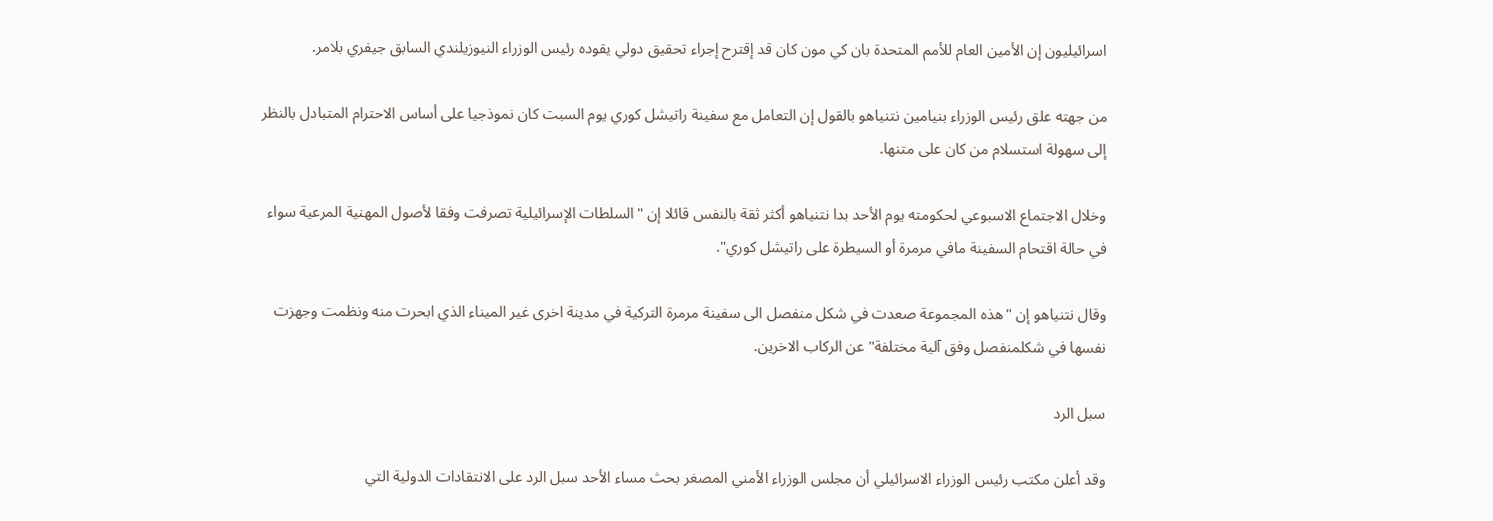اسرائيليون إن الأمين العام للأمم المتحدة بان كي مون كان قد إقترح إجراء تحقيق دولي يقوده رئيس الوزراء النيوزيلندي السابق جيفري بلامر.

من جهته علق رئيس الوزراء بنيامين نتنياهو بالقول إن التعامل مع سفينة راتيشل كوري يوم السبت كان نموذجيا على أساس الاحترام المتبادل بالنظر إلى سهولة استسلام من كان على متنها.

وخلال الاجتماع الاسبوعي لحكومته يوم الأحد بدا نتنياهو أكثر ثقة بالنفس قائلا إن "السلطات الإسرائيلية تصرفت وفقا لأصول المهنية المرعية سواء في حالة اقتحام السفينة مافي مرمرة أو السيطرة على راتيشل كوري".

وقال نتنياهو إن "هذه المجموعة صعدت في شكل منفصل الى سفينة مرمرة التركية في مدينة اخرى غير الميناء الذي ابحرت منه ونظمت وجهزت نفسها في شكلمنفصل وفق آلية مختلفة" عن الركاب الاخرين.

سبل الرد

وقد أعلن مكتب رئيس الوزراء الاسرائيلي أن مجلس الوزراء الأمني المصغر بحث مساء الأحد سبل الرد على الانتقادات الدولية التي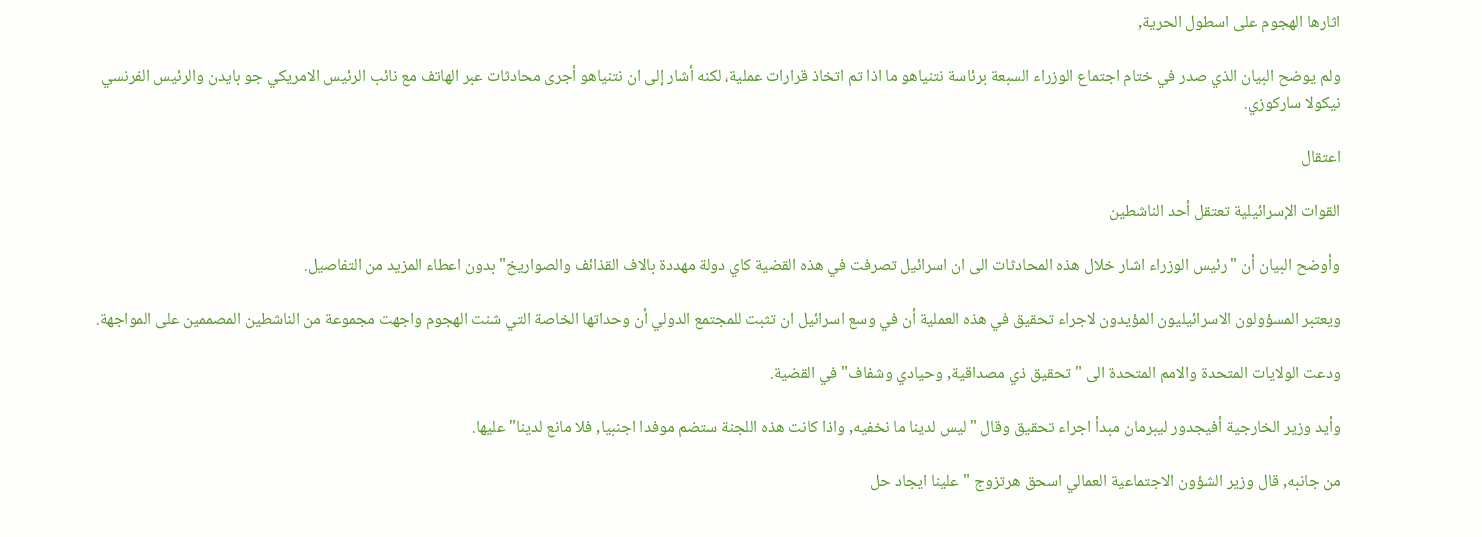اثارها الهجوم على اسطول الحرية,

ولم يوضح البيان الذي صدر في ختام اجتماع الوزراء السبعة برئاسة نتنياهو ما اذا تم اتخاذ قرارات عملية، لكنه أشار إلى ان نتنياهو أجرى محادثات عبر الهاتف مع نائب الرئيس الامريكي جو بايدن والرئيس الفرنسي نيكولا ساركوزي.

اعتقال

القوات الإسرائيلية تعتقل أحد الناشطين

وأوضح البيان أن "رئيس الوزراء اشار خلال هذه المحادثات الى ان اسرائيل تصرفت في هذه القضية كاي دولة مهددة بالاف القذائف والصواريخ" بدون اعطاء المزيد من التفاصيل.

ويعتبر المسؤولون الاسرائيليون المؤيدون لاجراء تحقيق في هذه العملية أن في وسع اسرائيل ان تثبت للمجتمع الدولي أن وحداتها الخاصة التي شنت الهجوم واجهت مجموعة من الناشطين المصممين على المواجهة.

ودعت الولايات المتحدة والامم المتحدة الى "تحقيق ذي مصداقية, وحيادي وشفاف" في القضية.

وأيد وزير الخارجية أفيجدور ليبرمان مبدأ اجراء تحقيق وقال "ليس لدينا ما نخفيه, واذا كانت هذه اللجنة ستضم موفدا اجنبيا, فلا مانع لدينا" عليها.

من جانبه, قال وزير الشؤون الاجتماعية العمالي اسحق هرتزوج "علينا ايجاد حل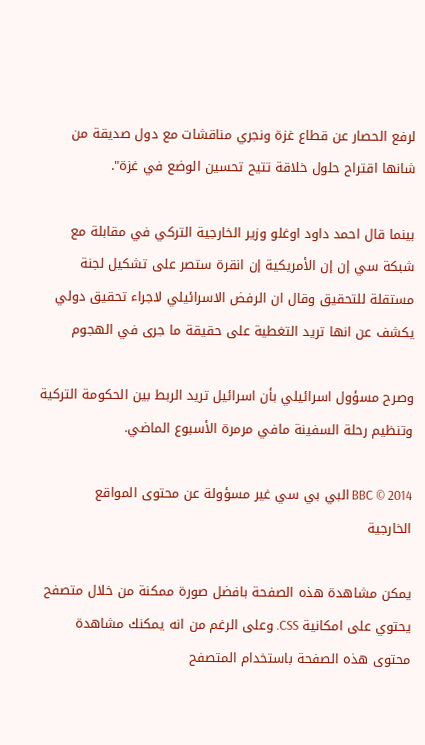لرفع الحصار عن قطاع غزة ونجري مناقشات مع دول صديقة من شانها اقتراح حلول خلاقة تتيح تحسين الوضع في غزة".

بينما قال احمد داود اوغلو وزير الخارجية التركي في مقابلة مع شبكة سي إن إن الأمريكية إن انقرة ستصر على تشكيل لجنة مستقلة للتحقيق وقال ان الرفض الاسرائيلي لاجراء تحقيق دولي يكشف عن انها تريد التغطية على حقيقة ما جرى في الهجوم

وصرح مسؤول اسرائيلي بأن اسرائيل تريد الربط بين الحكومة التركية وتنظيم رحلة السفينة مافي مرمرة الأسبوع الماضي.

BBC © 2014 البي بي سي غير مسؤولة عن محتوى المواقع الخارجية

يمكن مشاهدة هذه الصفحة بافضل صورة ممكنة من خلال متصفح يحتوي على امكانية CSS. وعلى الرغم من انه يمكنك مشاهدة محتوى هذه الصفحة باستخدام المتصفح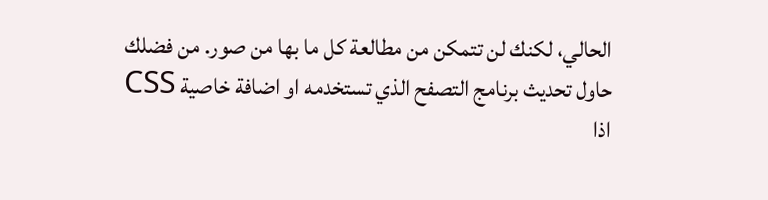الحالي، لكنك لن تتمكن من مطالعة كل ما بها من صور. من فضلك حاول تحديث برنامج التصفح الذي تستخدمه او اضافة خاصية CSS اذا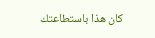كان هذا باستطاعتك